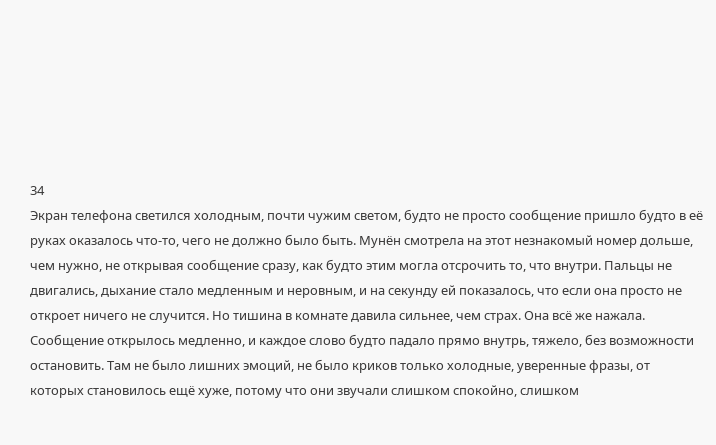34
Экран телефона светился холодным, почти чужим светом, будто не просто сообщение пришло будто в её руках оказалось что-то, чего не должно было быть. Мунён смотрела на этот незнакомый номер дольше, чем нужно, не открывая сообщение сразу, как будто этим могла отсрочить то, что внутри. Пальцы не двигались, дыхание стало медленным и неровным, и на секунду ей показалось, что если она просто не откроет ничего не случится. Но тишина в комнате давила сильнее, чем страх. Она всё же нажала. Сообщение открылось медленно, и каждое слово будто падало прямо внутрь, тяжело, без возможности остановить. Там не было лишних эмоций, не было криков только холодные, уверенные фразы, от которых становилось ещё хуже, потому что они звучали слишком спокойно, слишком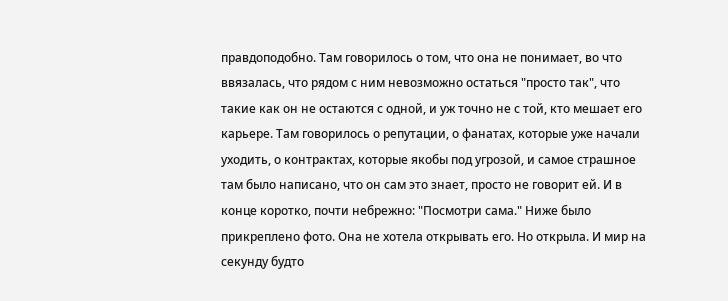правдоподобно. Там говорилось о том, что она не понимает, во что ввязалась, что рядом с ним невозможно остаться "просто так", что такие как он не остаются с одной, и уж точно не с той, кто мешает его карьере. Там говорилось о репутации, о фанатах, которые уже начали уходить, о контрактах, которые якобы под угрозой, и самое страшное там было написано, что он сам это знает, просто не говорит ей. И в конце коротко, почти небрежно: "Посмотри сама." Ниже было прикреплено фото. Она не хотела открывать его. Но открыла. И мир на секунду будто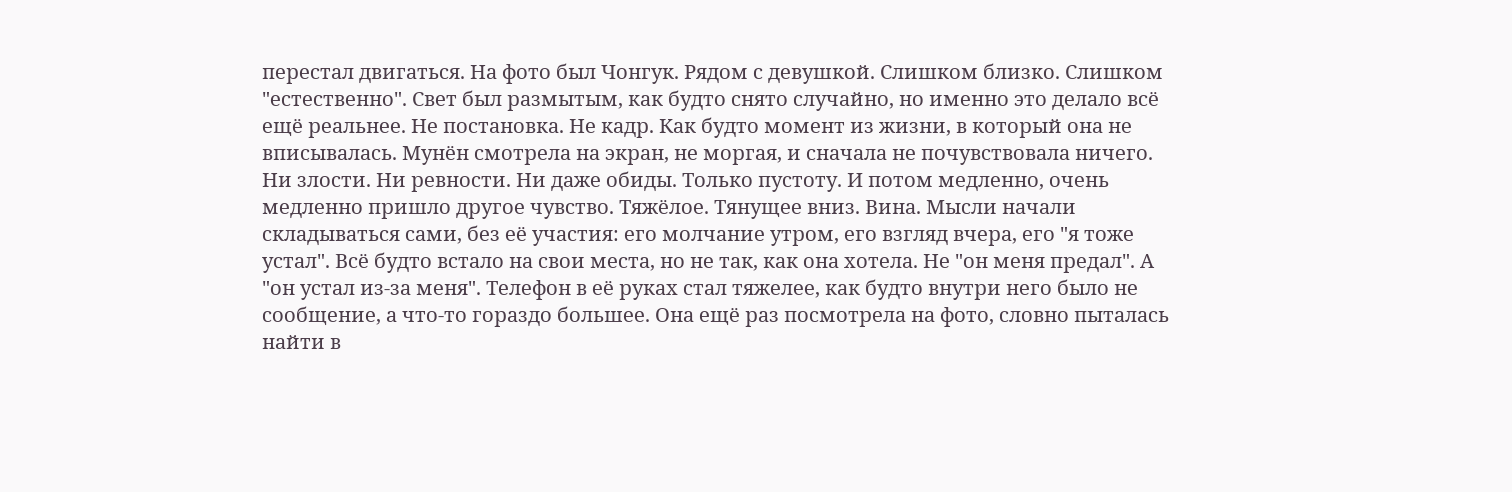перестал двигаться. На фото был Чонгук. Рядом с девушкой. Слишком близко. Слишком "естественно". Свет был размытым, как будто снято случайно, но именно это делало всё ещё реальнее. Не постановка. Не кадр. Как будто момент из жизни, в который она не вписывалась. Мунён смотрела на экран, не моргая, и сначала не почувствовала ничего. Ни злости. Ни ревности. Ни даже обиды. Только пустоту. И потом медленно, очень медленно пришло другое чувство. Тяжёлое. Тянущее вниз. Вина. Мысли начали складываться сами, без её участия: его молчание утром, его взгляд вчера, его "я тоже устал". Всё будто встало на свои места, но не так, как она хотела. Не "он меня предал". А "он устал из-за меня". Телефон в её руках стал тяжелее, как будто внутри него было не сообщение, а что-то гораздо большее. Она ещё раз посмотрела на фото, словно пыталась найти в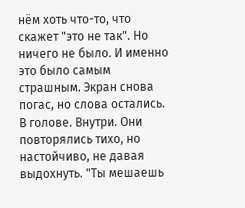нём хоть что-то, что скажет "это не так". Но ничего не было. И именно это было самым страшным. Экран снова погас, но слова остались. В голове. Внутри. Они повторялись тихо, но настойчиво, не давая выдохнуть. "Ты мешаешь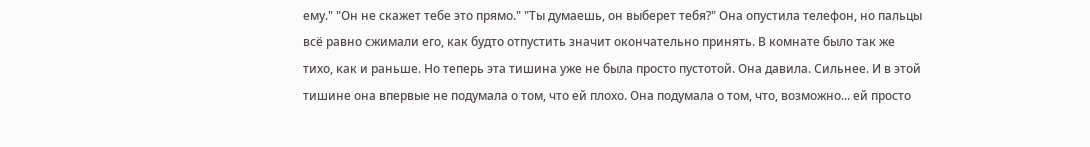ему." "Он не скажет тебе это прямо." "Ты думаешь, он выберет тебя?" Она опустила телефон, но пальцы всё равно сжимали его, как будто отпустить значит окончательно принять. В комнате было так же тихо, как и раньше. Но теперь эта тишина уже не была просто пустотой. Она давила. Сильнее. И в этой тишине она впервые не подумала о том, что ей плохо. Она подумала о том, что, возможно... ей просто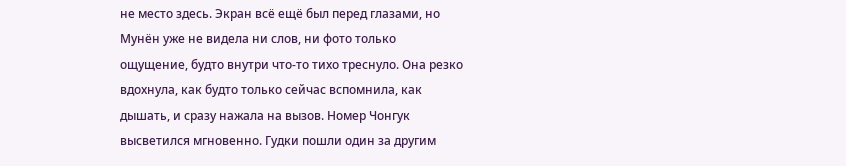не место здесь. Экран всё ещё был перед глазами, но Мунён уже не видела ни слов, ни фото только ощущение, будто внутри что-то тихо треснуло. Она резко вдохнула, как будто только сейчас вспомнила, как дышать, и сразу нажала на вызов. Номер Чонгук высветился мгновенно. Гудки пошли один за другим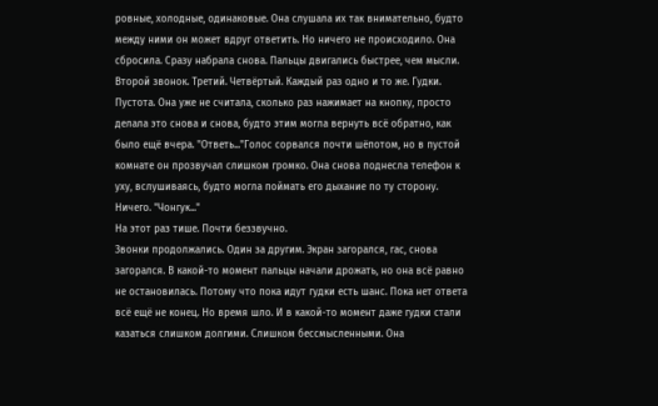ровные, холодные, одинаковые. Она слушала их так внимательно, будто между ними он может вдруг ответить. Но ничего не происходило. Она сбросила. Сразу набрала снова. Пальцы двигались быстрее, чем мысли. Второй звонок. Третий. Четвёртый. Каждый раз одно и то же. Гудки. Пустота. Она уже не считала, сколько раз нажимает на кнопку, просто делала это снова и снова, будто этим могла вернуть всё обратно, как было ещё вчера. "Ответь..."Голос сорвался почти шёпотом, но в пустой комнате он прозвучал слишком громко. Она снова поднесла телефон к уху, вслушиваясь, будто могла поймать его дыхание по ту сторону. Ничего. "Чонгук..."
На этот раз тише. Почти беззвучно.
Звонки продолжались. Один за другим. Экран загорался, гас, снова загорался. В какой-то момент пальцы начали дрожать, но она всё равно не остановилась. Потому что пока идут гудки есть шанс. Пока нет ответа всё ещё не конец. Но время шло. И в какой-то момент даже гудки стали казаться слишком долгими. Слишком бессмысленными. Она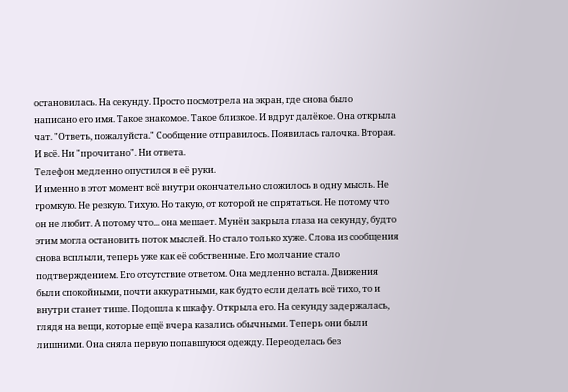остановилась. На секунду. Просто посмотрела на экран, где снова было написано его имя. Такое знакомое. Такое близкое. И вдруг далёкое. Она открыла чат. "Ответь, пожалуйста." Сообщение отправилось. Появилась галочка. Вторая. И всё. Ни "прочитано". Ни ответа.
Телефон медленно опустился в её руки.
И именно в этот момент всё внутри окончательно сложилось в одну мысль. Не громкую. Не резкую. Тихую. Но такую, от которой не спрятаться. Не потому что он не любит. А потому что... она мешает. Мунён закрыла глаза на секунду, будто этим могла остановить поток мыслей. Но стало только хуже. Слова из сообщения снова всплыли, теперь уже как её собственные. Его молчание стало подтверждением. Его отсутствие ответом. Она медленно встала. Движения были спокойными, почти аккуратными, как будто если делать всё тихо, то и внутри станет тише. Подошла к шкафу. Открыла его. На секунду задержалась, глядя на вещи, которые ещё вчера казались обычными. Теперь они были лишними. Она сняла первую попавшуюся одежду. Переоделась без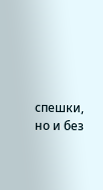спешки, но и без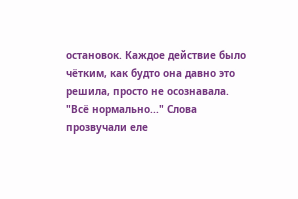остановок. Каждое действие было чётким, как будто она давно это решила, просто не осознавала. "Всё нормально..." Слова прозвучали еле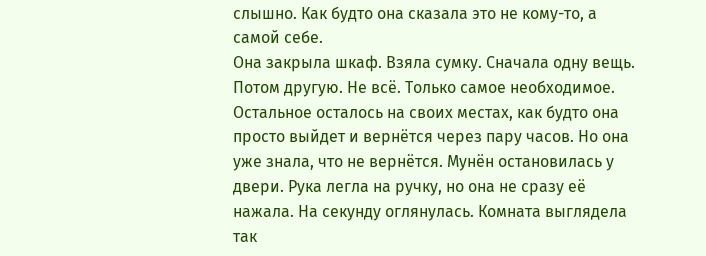слышно. Как будто она сказала это не кому-то, а самой себе.
Она закрыла шкаф. Взяла сумку. Сначала одну вещь. Потом другую. Не всё. Только самое необходимое. Остальное осталось на своих местах, как будто она просто выйдет и вернётся через пару часов. Но она уже знала, что не вернётся. Мунён остановилась у двери. Рука легла на ручку, но она не сразу её нажала. На секунду оглянулась. Комната выглядела так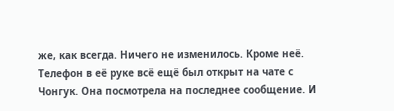же, как всегда. Ничего не изменилось. Кроме неё. Телефон в её руке всё ещё был открыт на чате с Чонгук. Она посмотрела на последнее сообщение. И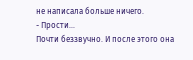не написала больше ничего.
- Прости...
Почти беззвучно. И после этого она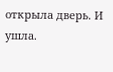открыла дверь. И ушла.